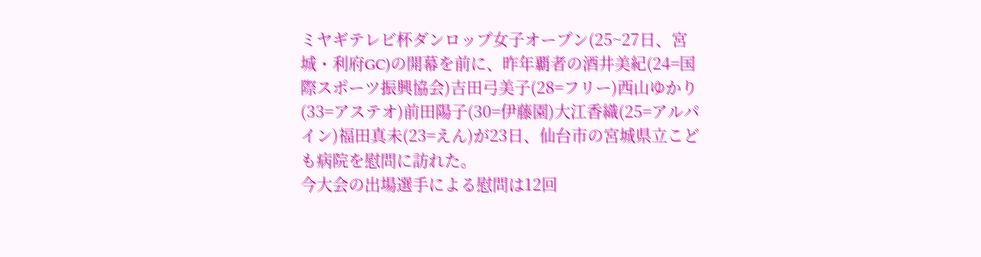ミヤギテレビ杯ダンロップ女子オープン(25~27日、宮城・利府GC)の開幕を前に、昨年覇者の酒井美紀(24=国際スポーツ振興協会)吉田弓美子(28=フリー)西山ゆかり(33=アステオ)前田陽子(30=伊藤園)大江香織(25=アルパイン)福田真未(23=えん)が23日、仙台市の宮城県立こども病院を慰問に訪れた。
今大会の出場選手による慰問は12回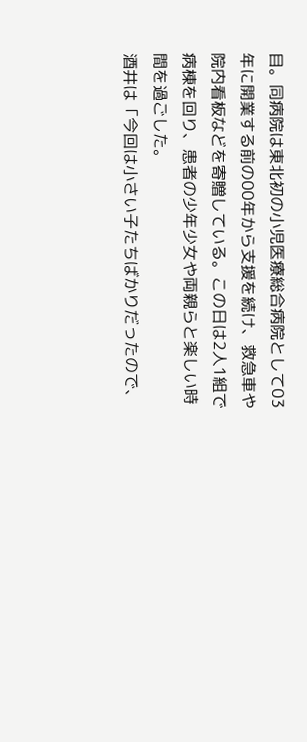目。同病院は東北初の小児医療総合病院として03年に開業する前の00年から支援を続け、救急車や院内看板などを寄贈している。この日は2人1組で病棟を回り、患者の少年少女や両親らと楽しい時間を過ごした。
酒井は「今回は小さい子たちばかりだったので、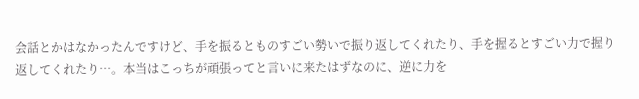会話とかはなかったんですけど、手を振るとものすごい勢いで振り返してくれたり、手を握るとすごい力で握り返してくれたり…。本当はこっちが頑張ってと言いに来たはずなのに、逆に力を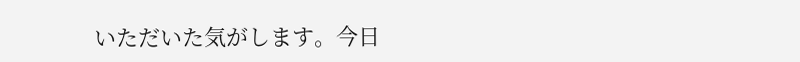いただいた気がします。今日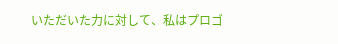いただいた力に対して、私はプロゴ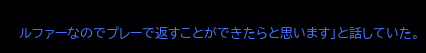ルファーなのでプレーで返すことができたらと思います」と話していた。